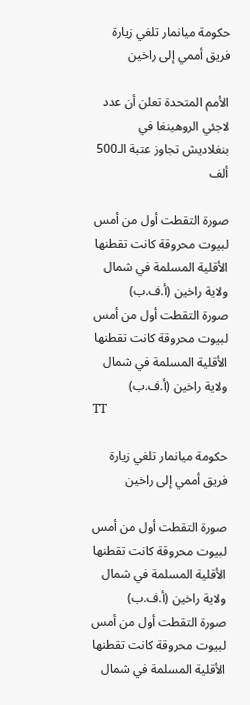حكومة ميانمار تلغي زيارة فريق أممي إلى راخين

الأمم المتحدة تعلن أن عدد لاجئي الروهينغا في بنغلاديش تجاوز عتبة الـ500 ألف

صورة التقطت أول من أمس لبيوت محروقة كانت تقطنها الأقلية المسلمة في شمال ولاية راخين (أ.ف.ب)
صورة التقطت أول من أمس لبيوت محروقة كانت تقطنها الأقلية المسلمة في شمال ولاية راخين (أ.ف.ب)
TT

حكومة ميانمار تلغي زيارة فريق أممي إلى راخين

صورة التقطت أول من أمس لبيوت محروقة كانت تقطنها الأقلية المسلمة في شمال ولاية راخين (أ.ف.ب)
صورة التقطت أول من أمس لبيوت محروقة كانت تقطنها الأقلية المسلمة في شمال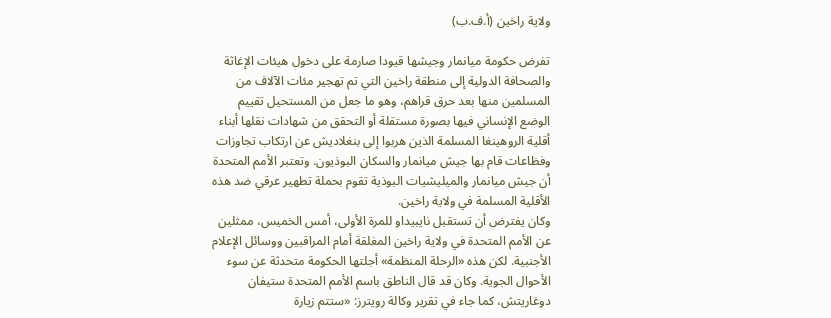ولاية راخين (أ.ف.ب)

تفرض حكومة ميانمار وجيشها قيودا صارمة على دخول هيئات الإغاثة والصحافة الدولية إلى منطقة راخين التي تم تهجير مئات الآلاف من المسلمين منها بعد حرق قراهم، وهو ما جعل من المستحيل تقييم الوضع الإنساني فيها بصورة مستقلة أو التحقق من شهادات نقلها أبناء أقلية الروهينغا المسلمة الذين هربوا إلى بنغلاديش عن ارتكاب تجاوزات وفظاعات قام بها جيش ميانمار والسكان البوذيون. وتعتبر الأمم المتحدة أن جيش ميانمار والميليشيات البوذية تقوم بحملة تطهير عرقي ضد هذه الأقلية المسلمة في ولاية راخين.
وكان يفترض أن تستقبل نايبيداو للمرة الأولى، أمس الخميس، ممثلين عن الأمم المتحدة في ولاية راخين المغلقة أمام المراقبين ووسائل الإعلام الأجنبية. لكن هذه «الرحلة المنظمة» أجلتها الحكومة متحدثة عن سوء الأحوال الجوية. وكان قد قال الناطق باسم الأمم المتحدة ستيفان دوغاريتش، كما جاء في تقرير وكالة رويترز: «ستتم زيارة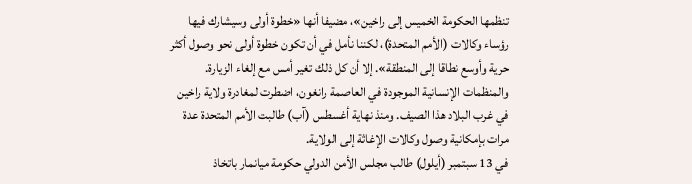تنظمها الحكومة الخميس إلى راخين»، مضيفا أنها «خطوة أولى وسيشارك فيها رؤساء وكالات (الأمم المتحدة)، لكننا نأمل في أن تكون خطوة أولى نحو وصول أكثر حرية وأوسع نطاقا إلى المنطقة». إلا أن كل ذلك تغير أمس مع إلغاء الزيارة.
والمنظمات الإنسانية الموجودة في العاصمة رانغون، اضطرت لمغادرة ولاية راخين في غرب البلاد هذا الصيف. ومنذ نهاية أغسطس (آب) طالبت الأمم المتحدة عدة مرات بإمكانية وصول وكالات الإغاثة إلى الولاية.
في 13 سبتمبر (أيلول) طالب مجلس الأمن الدولي حكومة ميانمار باتخاذ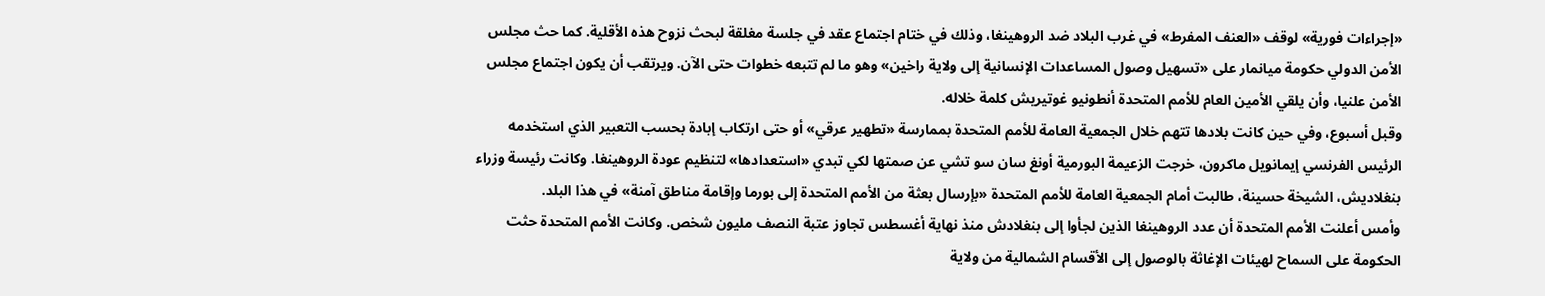«إجراءات فورية» لوقف «العنف المفرط» في غرب البلاد ضد الروهينغا، وذلك في ختام اجتماع عقد في جلسة مغلقة لبحث نزوح هذه الأقلية. كما حث مجلس الأمن الدولي حكومة ميانمار على «تسهيل وصول المساعدات الإنسانية إلى ولاية راخين» وهو ما لم تتبعه خطوات حتى الآن. ويرتقب أن يكون اجتماع مجلس الأمن علنيا، وأن يلقي الأمين العام للأمم المتحدة أنطونيو غوتيريش كلمة خلاله.
وقبل أسبوع، وفي حين كانت بلادها تتهم خلال الجمعية العامة للأمم المتحدة بممارسة «تطهير عرقي» أو حتى ارتكاب إبادة بحسب التعبير الذي استخدمه الرئيس الفرنسي إيمانويل ماكرون، خرجت الزعيمة البورمية أونغ سان سو تشي عن صمتها لكي تبدي «استعدادها» لتنظيم عودة الروهينغا. وكانت رئيسة وزراء بنغلاديش، الشيخة حسينة، طالبت أمام الجمعية العامة للأمم المتحدة «بإرسال بعثة من الأمم المتحدة إلى بورما وإقامة مناطق آمنة» في هذا البلد.
وأمس أعلنت الأمم المتحدة أن عدد الروهينغا الذين لجأوا إلى بنغلادش منذ نهاية أغسطس تجاوز عتبة النصف مليون شخص. وكانت الأمم المتحدة حثت الحكومة على السماح لهيئات الإغاثة بالوصول إلى الأقسام الشمالية من ولاية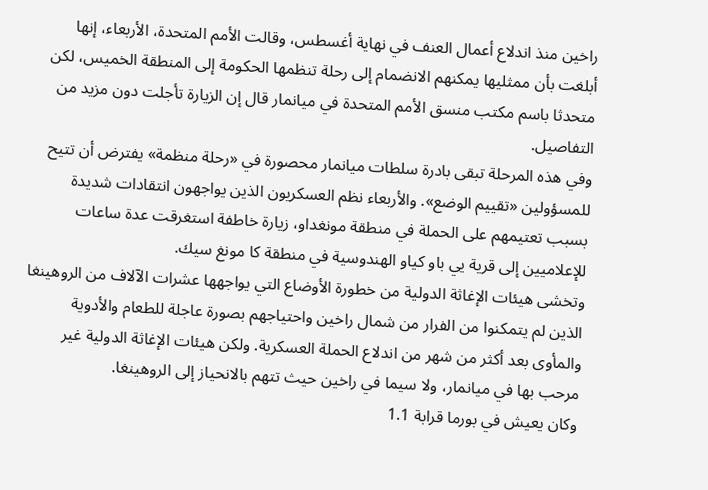راخين منذ اندلاع أعمال العنف في نهاية أغسطس، وقالت الأمم المتحدة، الأربعاء، إنها أبلغت بأن ممثليها يمكنهم الانضمام إلى رحلة تنظمها الحكومة إلى المنطقة الخميس، لكن متحدثا باسم مكتب منسق الأمم المتحدة في ميانمار قال إن الزيارة تأجلت دون مزيد من التفاصيل.
وفي هذه المرحلة تبقى بادرة سلطات ميانمار محصورة في «رحلة منظمة» يفترض أن تتيح للمسؤولين «تقييم الوضع». والأربعاء نظم العسكريون الذين يواجهون انتقادات شديدة بسبب تعتيمهم على الحملة في منطقة مونغداو، زيارة خاطفة استغرقت عدة ساعات للإعلاميين إلى قرية يي باو كياو الهندوسية في منطقة كا مونغ سيك.
وتخشى هيئات الإغاثة الدولية من خطورة الأوضاع التي يواجهها عشرات الآلاف من الروهينغا الذين لم يتمكنوا من الفرار من شمال راخين واحتياجهم بصورة عاجلة للطعام والأدوية والمأوى بعد أكثر من شهر من اندلاع الحملة العسكرية. ولكن هيئات الإغاثة الدولية غير مرحب بها في ميانمار، ولا سيما في راخين حيث تتهم بالانحياز إلى الروهينغا.
وكان يعيش في بورما قرابة 1.1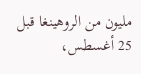مليون من الروهينغا قبل 25 أغسطس،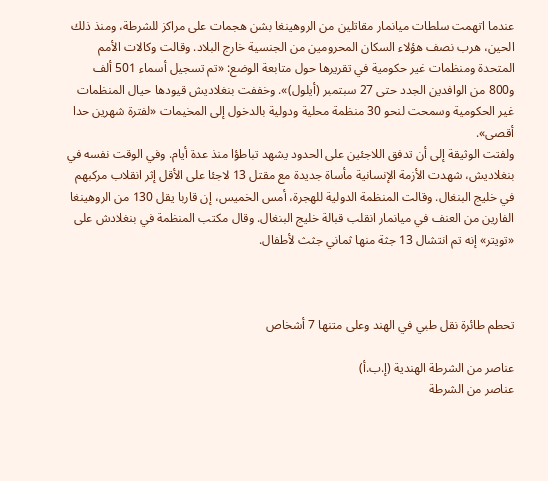عندما اتهمت سلطات ميانمار مقاتلين من الروهينغا بشن هجمات على مراكز للشرطة، ومنذ ذلك الحين، هرب نصف هؤلاء السكان المحرومين من الجنسية خارج البلاد. وقالت وكالات الأمم المتحدة ومنظمات غير حكومية في تقريرها حول متابعة الوضع: «تم تسجيل أسماء 501 ألف و800 من الوافدين الجدد حتى 27 سبتمبر (أيلول)». وخففت بنغلاديش قيودها حيال المنظمات غير الحكومية وسمحت لنحو 30 منظمة محلية ودولية بالدخول إلى المخيمات «لفترة شهرين حدا أقصى».
ولفتت الوثيقة إلى أن تدفق اللاجئين على الحدود يشهد تباطؤا منذ عدة أيام. وفي الوقت نفسه في بنغلاديش، شهدت الأزمة الإنسانية مأساة جديدة مع مقتل 13 لاجئا على الأقل إثر انقلاب مركبهم في خليج البنغال. وقالت المنظمة الدولية للهجرة، أمس الخميس، إن قاربا يقل 130 من الروهينغا الفارين من العنف في ميانمار انقلب قبالة خليج البنغال. وقال مكتب المنظمة في بنغلادش على «تويتر» إنه تم انتشال 13 جثة منها ثماني جثث لأطفال.



تحطم طائرة نقل طبي في الهند وعلى متنها 7 أشخاص

عناصر من الشرطة الهندية (إ.ب.أ)
عناصر من الشرطة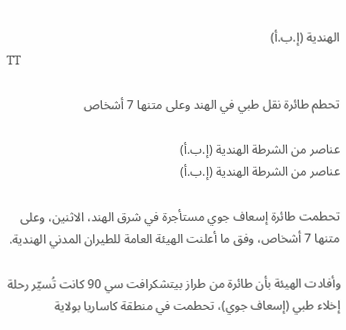الهندية (إ.ب.أ)
TT

تحطم طائرة نقل طبي في الهند وعلى متنها 7 أشخاص

عناصر من الشرطة الهندية (إ.ب.أ)
عناصر من الشرطة الهندية (إ.ب.أ)

تحطمت طائرة إسعاف جوي مستأجرة في شرق الهند، الاثنين، وعلى متنها 7 أشخاص، وفق ما أعلنت الهيئة العامة للطيران المدني الهندية.

وأفادت الهيئة بأن طائرة من طراز بيتشكرافت سي 90 كانت تُسيّر رحلة إخلاء طبي (إسعاف جوي)، تحطمت في منطقة كاساريا بولاية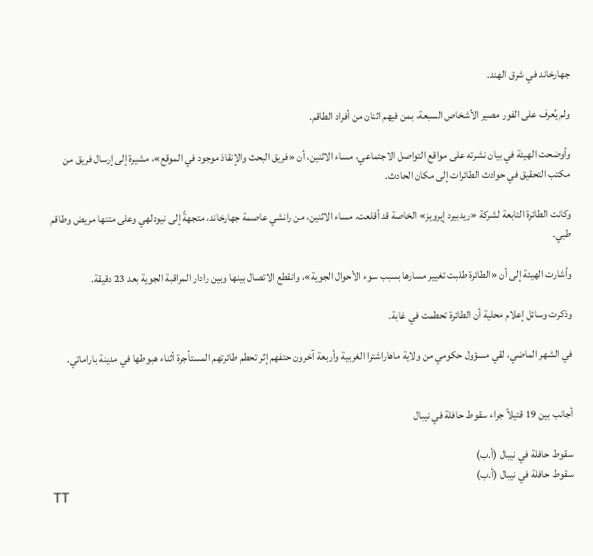جهارخاند في شرق الهند.

ولم يُعرف على الفور مصير الأشخاص السبعة، بمن فيهم اثنان من أفراد الطاقم.

وأوضحت الهيئة في بيان نشرته على مواقع التواصل الاجتماعي، مساء الاثنين، أن «فريق البحث والإنقاذ موجود في الموقع»، مشيرة إلى إرسال فريق من مكتب التحقيق في حوادث الطائرات إلى مكان الحادث.

وكانت الطائرة التابعة لشركة «ريدبيرد إيرويز» الخاصة قد أقلعت، مساء الاثنين، من رانشي عاصمة جهارخاند، متجهةً إلى نيودلهي وعلى متنها مريض وطاقم طبي.

وأشارت الهيئة إلى أن «الطائرة طلبت تغيير مسارها بسبب سوء الأحوال الجوية»، وانقطع الاتصال بينها وبين رادار المراقبة الجوية بعد 23 دقيقة.

وذكرت وسائل إعلام محلية أن الطائرة تحطمت في غابة.

في الشهر الماضي، لقي مسؤول حكومي من ولاية ماهاراشترا الغربية وأربعة آخرون حتفهم إثر تحطم طائرتهم المستأجرة أثناء هبوطها في مدينة باراماتي.


أجانب بين 19 قتيلاً جراء سقوط حافلة في نيبال

سقوط حافلة في نيبال (أ.ب)
سقوط حافلة في نيبال (أ.ب)
TT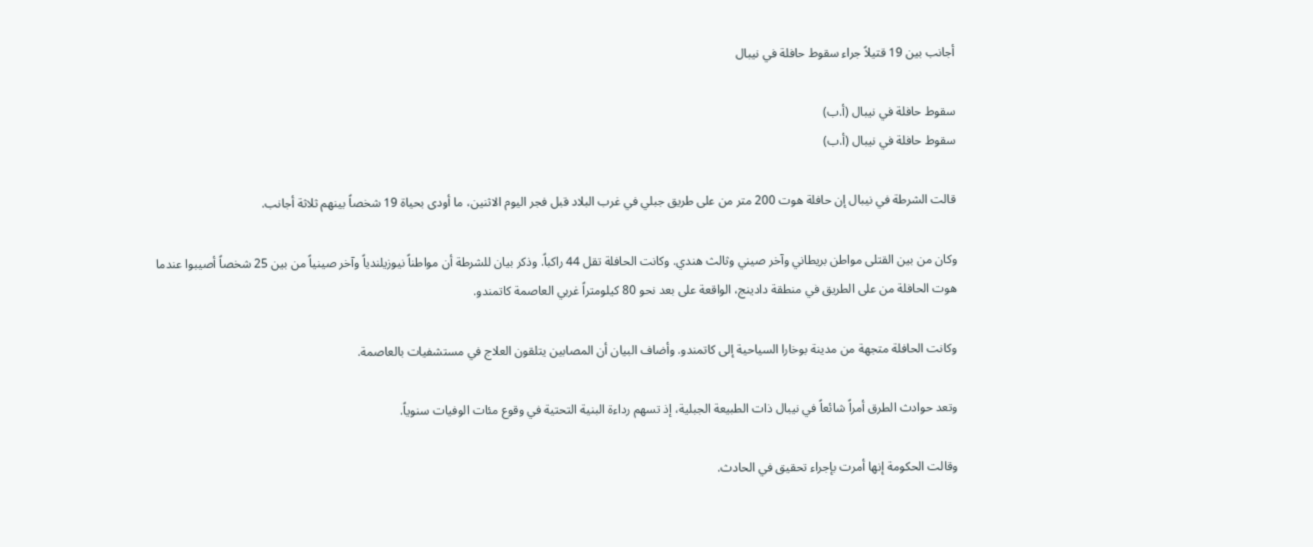أجانب بين 19 قتيلاً جراء سقوط حافلة في نيبال

سقوط حافلة في نيبال (أ.ب)
سقوط حافلة في نيبال (أ.ب)

قالت الشرطة في نيبال إن حافلة هوت 200 متر من على طريق جبلي في غرب البلاد قبل فجر اليوم الاثنين، ما أودى بحياة 19 شخصاً بينهم ثلاثة أجانب.

وكان من بين القتلى مواطن بريطاني وآخر صيني وثالث هندي. وكانت الحافلة تقل 44 راكباً. وذكر بيان للشرطة أن مواطناً نيوزيلندياً وآخر صينياً من بين 25 شخصاً أصيبوا عندما هوت الحافلة من على الطريق في منطقة دادينج، الواقعة على بعد نحو 80 كيلومتراً غربي العاصمة كاتمندو.

وكانت الحافلة متجهة من مدينة بوخارا السياحية إلى كاتمندو. وأضاف البيان أن المصابين يتلقون العلاج في مستشفيات بالعاصمة.

وتعد حوادث الطرق أمراً شائعاً في نيبال ذات الطبيعة الجبلية، إذ تسهم رداءة البنية التحتية في وقوع مئات الوفيات سنوياً.

وقالت الحكومة إنها أمرت بإجراء تحقيق في الحادث.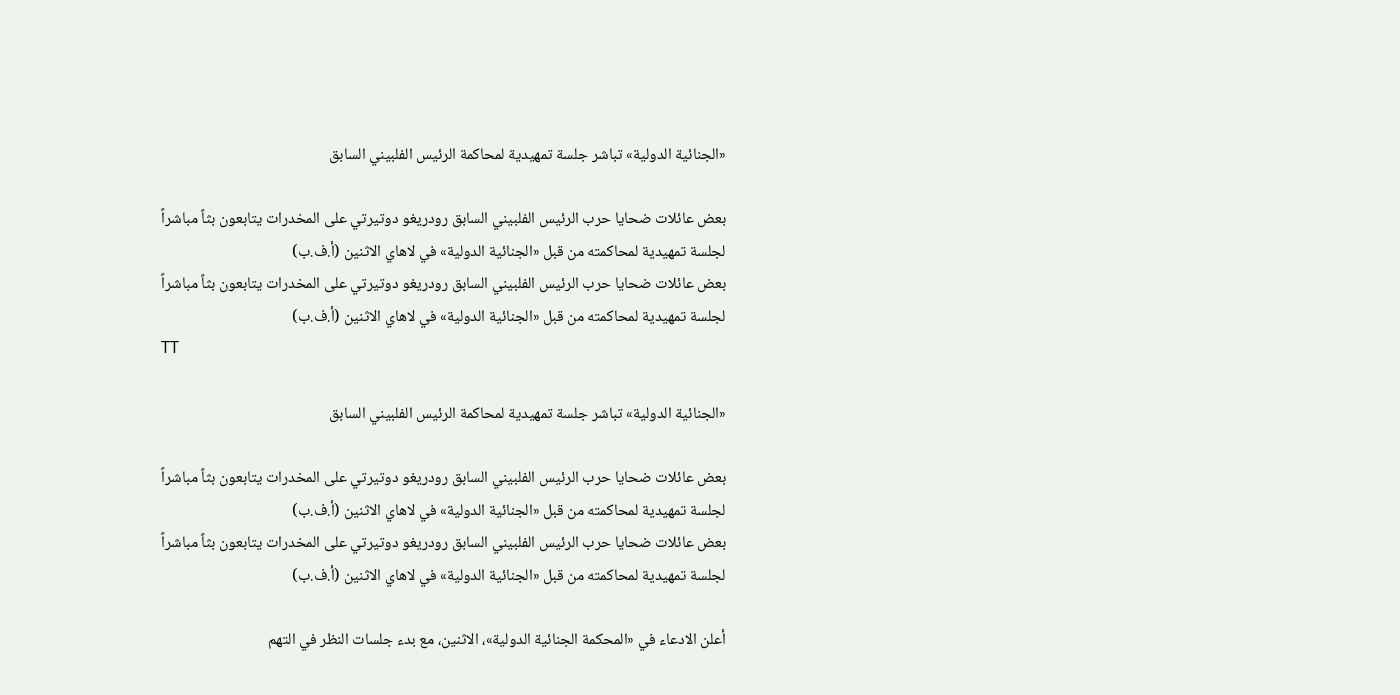«الجنائية الدولية» تباشر جلسة تمهيدية لمحاكمة الرئيس الفلبيني السابق

بعض عائلات ضحايا حرب الرئيس الفلبيني السابق رودريغو دوتيرتي على المخدرات يتابعون بثاً مباشراً لجلسة تمهيدية لمحاكمته من قبل «الجنائية الدولية» في لاهاي الاثنين (أ.ف.ب)
بعض عائلات ضحايا حرب الرئيس الفلبيني السابق رودريغو دوتيرتي على المخدرات يتابعون بثاً مباشراً لجلسة تمهيدية لمحاكمته من قبل «الجنائية الدولية» في لاهاي الاثنين (أ.ف.ب)
TT

«الجنائية الدولية» تباشر جلسة تمهيدية لمحاكمة الرئيس الفلبيني السابق

بعض عائلات ضحايا حرب الرئيس الفلبيني السابق رودريغو دوتيرتي على المخدرات يتابعون بثاً مباشراً لجلسة تمهيدية لمحاكمته من قبل «الجنائية الدولية» في لاهاي الاثنين (أ.ف.ب)
بعض عائلات ضحايا حرب الرئيس الفلبيني السابق رودريغو دوتيرتي على المخدرات يتابعون بثاً مباشراً لجلسة تمهيدية لمحاكمته من قبل «الجنائية الدولية» في لاهاي الاثنين (أ.ف.ب)

أعلن الادعاء في «المحكمة الجنائية الدولية»، الاثنين، مع بدء جلسات النظر في التهم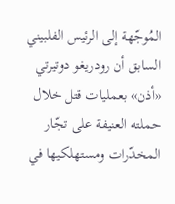المُوجّهة إلى الرئيس الفلبيني السابق أن رودريغو دوتيرتي «أذن» بعمليات قتل خلال حملته العنيفة على تجّار المخدّرات ومستهلكيها في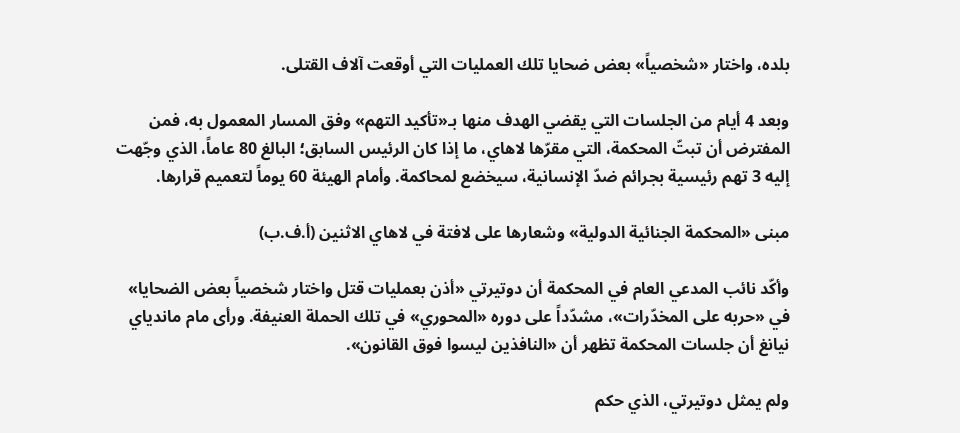بلده، واختار «شخصياً» بعض ضحايا تلك العمليات التي أوقعت آلاف القتلى.

وبعد 4 أيام من الجلسات التي يقضي الهدف منها بـ«تأكيد التهم» وفق المسار المعمول به، فمن المفترض أن تبتّ المحكمة، التي مقرّها لاهاي، ما إذا كان الرئيس السابق؛ البالغ 80 عاماً، الذي وجّهت إليه 3 تهم رئيسية بجرائم ضدّ الإنسانية، سيخضع لمحاكمة. وأمام الهيئة 60 يوماً لتعميم قرارها.

مبنى «المحكمة الجنائية الدولية» وشعارها على لافتة في لاهاي الاثنين (أ.ف.ب)

وأكّد نائب المدعي العام في المحكمة أن دوتيرتي «أذن بعمليات قتل واختار شخصياً بعض الضحايا» في «حربه على المخدّرات»، مشدّداً على دوره «المحوري» في تلك الحملة العنيفة. ورأى مام ماندياي نيانغ أن جلسات المحكمة تظهر أن «النافذين ليسوا فوق القانون».

ولم يمثل دوتيرتي، الذي حكم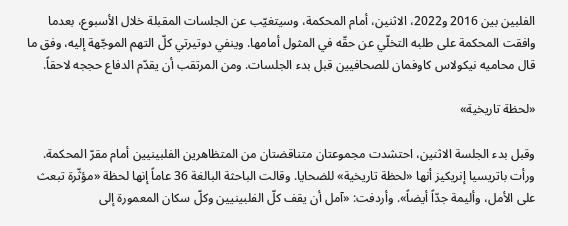الفلبين بين 2016 و2022، الاثنين، أمام المحكمة، وسيتغيّب عن الجلسات المقبلة خلال الأسبوع، بعدما وافقت المحكمة على طلبه التخلّي عن حقّه في المثول أمامها. وينفي دوتيرتي كلّ التهم الموجّهة إليه، وفق ما قال محاميه نيكولاس كاوفمان للصحافيين قبل بدء الجلسات. ومن المرتقب أن يقدّم الدفاع حججه لاحقاً.

«لحظة تاريخية»

وقبل بدء الجلسة الاثنين، احتشدت مجموعتان متناقضتان من المتظاهرين الفلبينيين أمام مقرّ المحكمة. ورأت باتريسيا إنريكيز أنها «لحظة تاريخية» للضحايا. وقالت الباحثة البالغة 36 عاماً إنها لحظة «مؤثّرة تبعث على الأمل، وأليمة جدّاً أيضاً». وأردفت: «آمل أن يقف كلّ الفلبينيين وكلّ سكان المعمورة إلى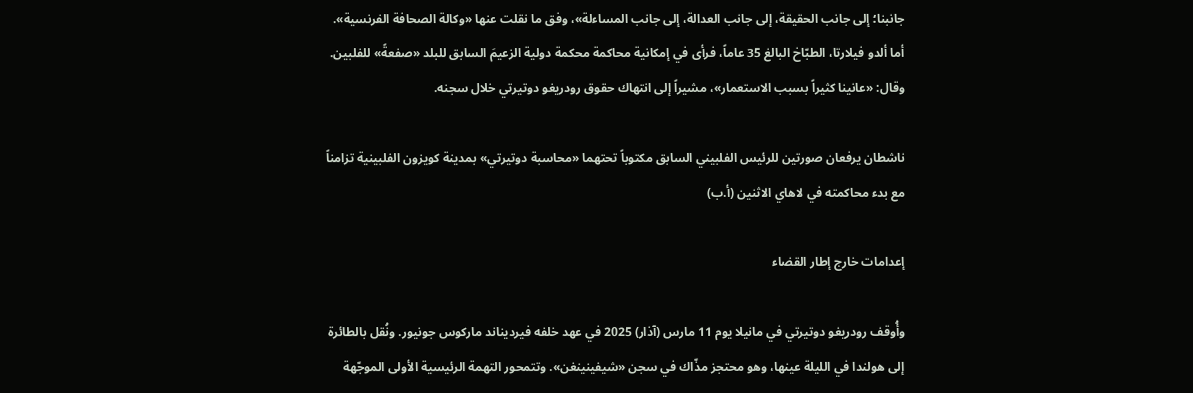جانبنا؛ إلى جانب الحقيقة، إلى جانب العدالة، إلى جانب المساءلة»، وفق ما نقلت عنها «وكالة الصحافة الفرنسية». أما ألدو فيلارتا، الطبّاخ البالغ 35 عاماً، فرأى في إمكانية محاكمة محكمة دولية الزعيمَ السابق للبلد «صفعةً» للفلبين. وقال: «عانينا كثيراً بسبب الاستعمار»، مشيراً إلى انتهاك حقوق رودريغو دوتيرتي خلال سجنه.

ناشطان يرفعان صورتين للرئيس الفلبيني السابق مكتوباً تحتهما «محاسبة دوتيرتي» بمدينة كويزون الفلبينية تزامناً مع بدء محاكمته في لاهاي الاثنين (أ.ب)

إعدامات خارج إطار القضاء

وأُوقف رودريغو دوتيرتي في مانيلا يوم 11 مارس (آذار) 2025 في عهد خلفه فيرديناند ماركوس جونيور. ونُقل بالطائرة إلى هولندا في الليلة عينها، وهو محتجز مذّاك في سجن «شيفينينغن». وتتمحور التهمة الرئيسية الأولى الموجّهة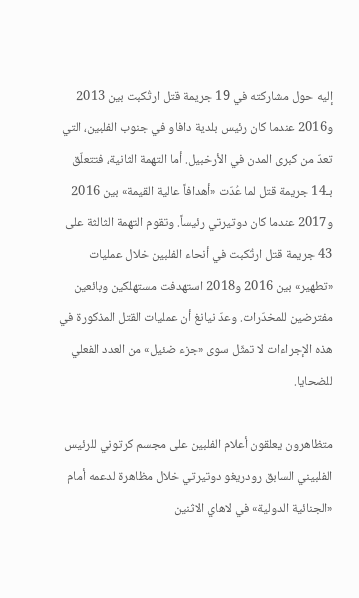إليه حول مشاركته في 19 جريمة قتل ارتُكبت بين 2013 و2016 عندما كان رئيس بلدية دافاو في جنوب الفلبين، التي تعدّ من كبرى المدن في الأرخبيل. أما التهمة الثانية، فتتعلّق بـ14 جريمة قتل لما عُدّت «أهدافاً عالية القيمة» بين 2016 و2017 عندما كان دوتيرتي رئيساً. وتقوم التهمة الثالثة على 43 جريمة قتل ارتُكبت في أنحاء الفلبين خلال عمليات «تطهير» بين 2016 و2018 استهدفت مستهلكين وبائعين مفترضين للمخدّرات. وعدّ نيانغ أن عمليات القتل المذكورة في هذه الإجراءات لا تمثّل سوى «جزء ضئيل» من العدد الفعلي للضحايا.

متظاهرون يعلقون أعلام الفلبين على مجسم كرتوني للرئيس الفلبيني السابق رودريغو دوتيرتي خلال مظاهرة لدعمه أمام «الجنائية الدولية» في لاهاي الاثنين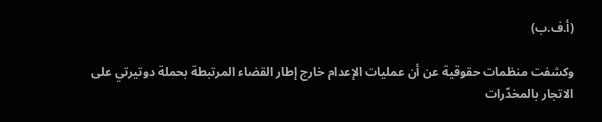(أ.ف.ب)

وكشفت منظمات حقوقية عن أن عمليات الإعدام خارج إطار القضاء المرتبطة بحملة دوتيرتي على الاتجار بالمخدّرات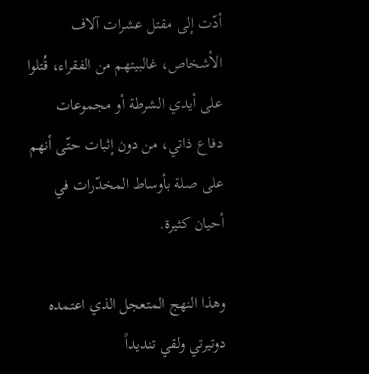أدّت إلى مقتل عشرات آلاف الأشخاص، غالبيتهم من الفقراء، قُتلوا على أيدي الشرطة أو مجموعات دفاع ذاتي، من دون إثبات حتّى أنهم على صلة بأوساط المخدّرات في أحيان كثيرة.

وهذا النهج المتعجل الذي اعتمده دوتيرتي ولقي تنديداً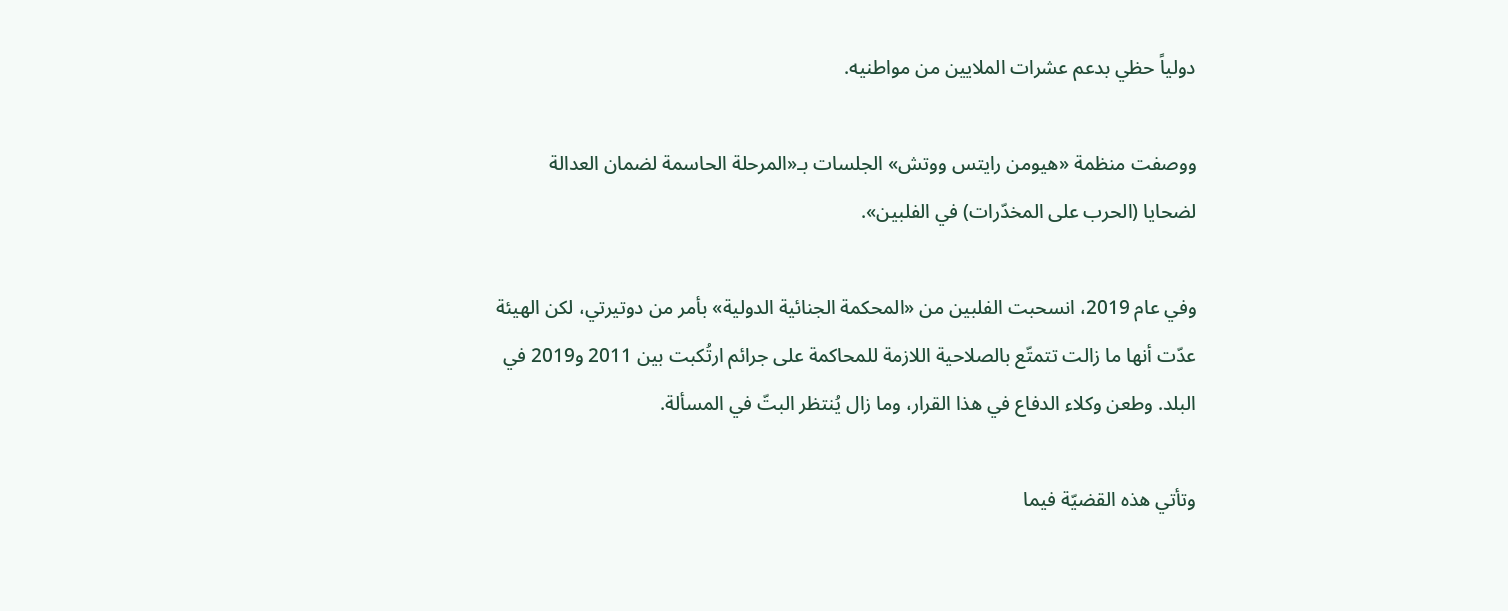دولياً حظي بدعم عشرات الملايين من مواطنيه.

ووصفت منظمة «هيومن رايتس ووتش» الجلسات بـ«المرحلة الحاسمة لضمان العدالة لضحايا (الحرب على المخدّرات) في الفلبين».

وفي عام 2019، انسحبت الفلبين من «المحكمة الجنائية الدولية» بأمر من دوتيرتي، لكن الهيئة عدّت أنها ما زالت تتمتّع بالصلاحية اللازمة للمحاكمة على جرائم ارتُكبت بين 2011 و2019 في البلد. وطعن وكلاء الدفاع في هذا القرار، وما زال يُنتظر البتّ في المسألة.

وتأتي هذه القضيّة فيما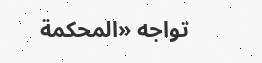تواجه «المحكمة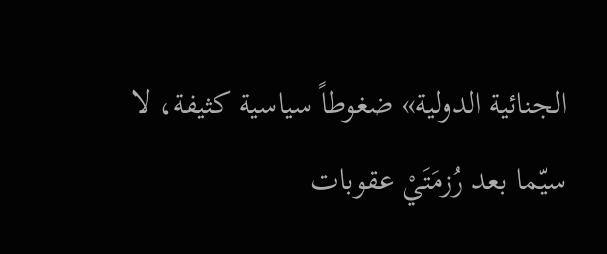الجنائية الدولية» ضغوطاً سياسية كثيفة، لا سيّما بعد رُزمَتَيْ عقوبات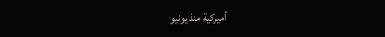أميركية منذ يونيو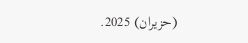(حزيران) 2025.